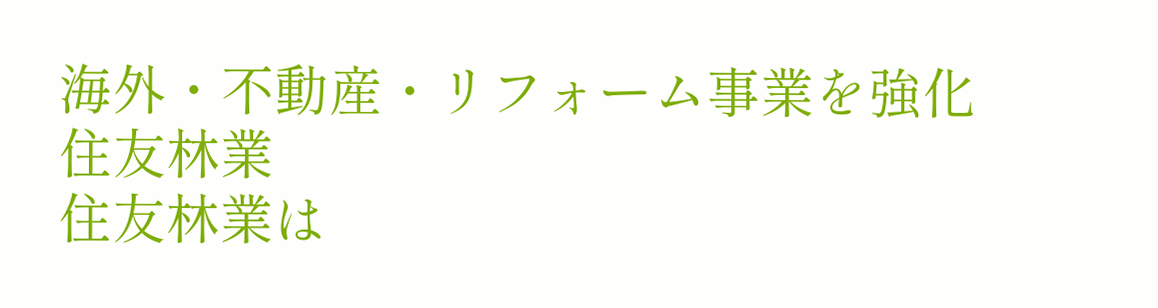海外・不動産・リフォーム事業を強化 住友林業
住友林業は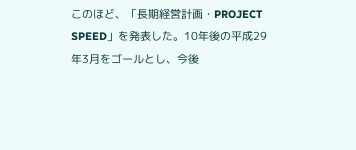このほど、「長期経営計画・PROJECT SPEED」を発表した。10年後の平成29年3月をゴールとし、今後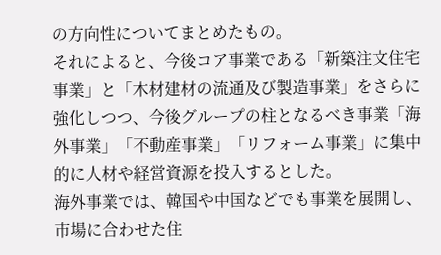の方向性についてまとめたもの。
それによると、今後コア事業である「新築注文住宅事業」と「木材建材の流通及び製造事業」をさらに強化しつつ、今後グループの柱となるべき事業「海外事業」「不動産事業」「リフォーム事業」に集中的に人材や経営資源を投入するとした。
海外事業では、韓国や中国などでも事業を展開し、市場に合わせた住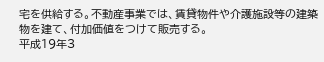宅を供給する。不動産事業では、賃貸物件や介護施設等の建築物を建て、付加価値をつけて販売する。
平成19年3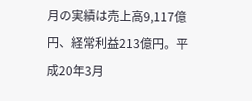月の実績は売上高9,117億円、経常利益213億円。平成20年3月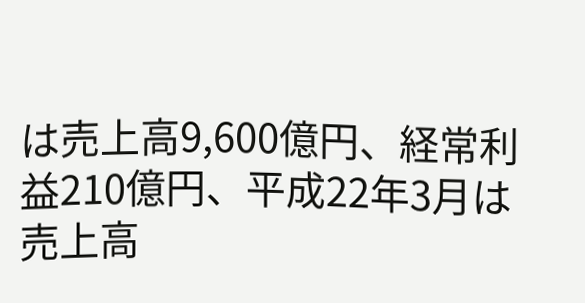は売上高9,600億円、経常利益210億円、平成22年3月は売上高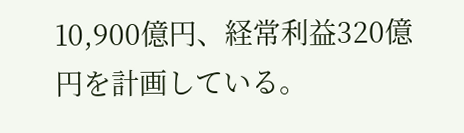10,900億円、経常利益320億円を計画している。